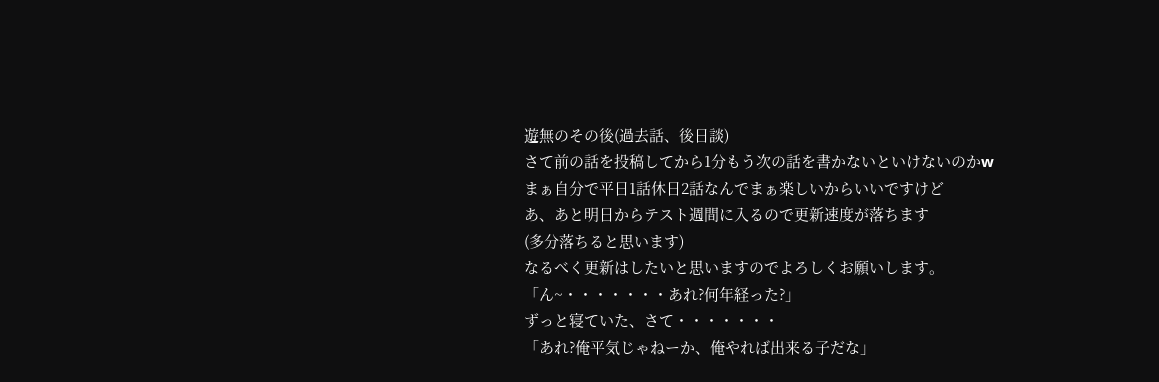遊無のその後(過去話、後日談)
さて前の話を投稿してから1分もう次の話を書かないといけないのかw
まぁ自分で平日1話休日2話なんでまぁ楽しいからいいですけど
あ、あと明日からテスト週間に入るので更新速度が落ちます
(多分落ちると思います)
なるべく更新はしたいと思いますのでよろしくお願いします。
「ん~・・・・・・・あれ?何年経った?」
ずっと寝ていた、さて・・・・・・・
「あれ?俺平気じゃねーか、俺やれば出来る子だな」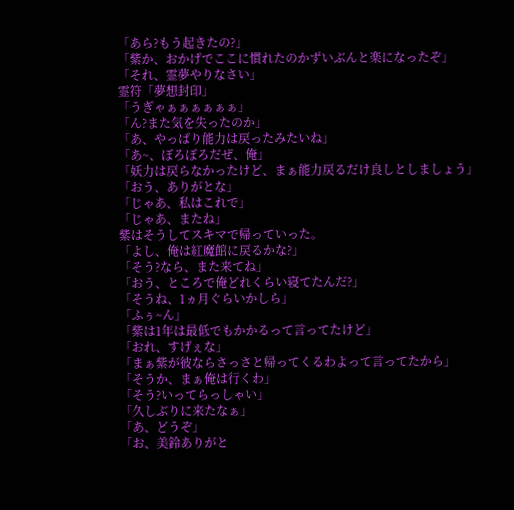「あら?もう起きたの?」
「紫か、おかげでここに慣れたのかずいぶんと楽になったぞ」
「それ、霊夢やりなさい」
霊符「夢想封印」
「うぎゃぁぁぁぁぁぁ」
「ん?また気を失ったのか」
「あ、やっぱり能力は戻ったみたいね」
「あ~、ぼろぼろだぜ、俺」
「妖力は戻らなかったけど、まぁ能力戻るだけ良しとしましょう」
「おう、ありがとな」
「じゃあ、私はこれで」
「じゃあ、またね」
紫はそうしてスキマで帰っていった。
「よし、俺は紅魔館に戻るかな?」
「そう?なら、また来てね」
「おう、ところで俺どれくらい寝てたんだ?」
「そうね、1ヵ月ぐらいかしら」
「ふぅ~ん」
「紫は1年は最低でもかかるって言ってたけど」
「おれ、すげぇな」
「まぁ紫が彼ならさっさと帰ってくるわよって言ってたから」
「そうか、まぁ俺は行くわ」
「そう?いってらっしゃい」
「久しぶりに来たなぁ」
「あ、どうぞ」
「お、美鈴ありがと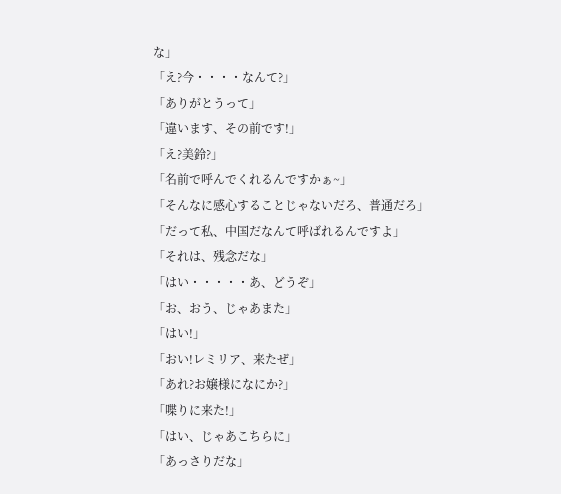な」
「え?今・・・・なんて?」
「ありがとうって」
「違います、その前です!」
「え?美鈴?」
「名前で呼んでくれるんですかぁ~」
「そんなに感心することじゃないだろ、普通だろ」
「だって私、中国だなんて呼ばれるんですよ」
「それは、残念だな」
「はい・・・・・あ、どうぞ」
「お、おう、じゃあまた」
「はい!」
「おい!レミリア、来たぜ」
「あれ?お嬢様になにか?」
「喋りに来た!」
「はい、じゃあこちらに」
「あっさりだな」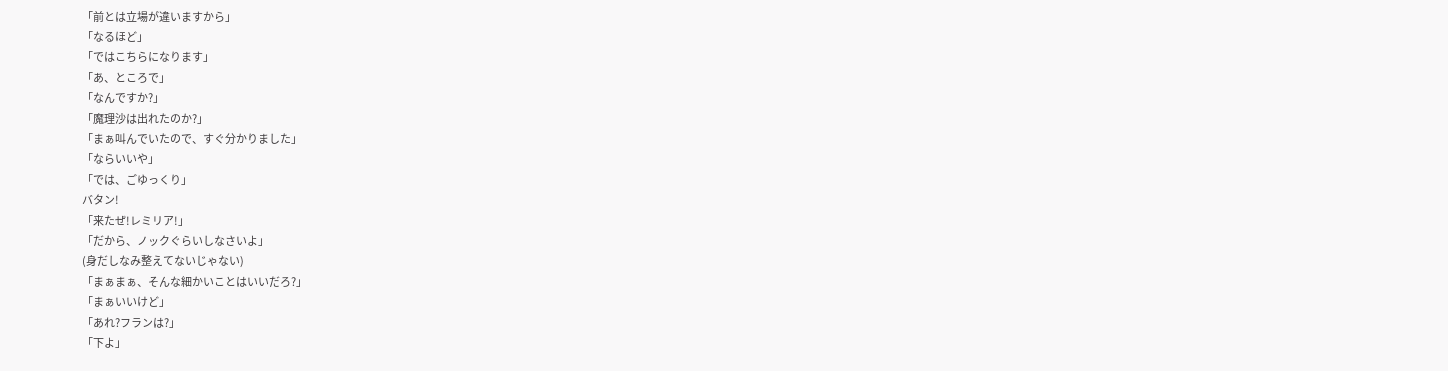「前とは立場が違いますから」
「なるほど」
「ではこちらになります」
「あ、ところで」
「なんですか?」
「魔理沙は出れたのか?」
「まぁ叫んでいたので、すぐ分かりました」
「ならいいや」
「では、ごゆっくり」
バタン!
「来たぜ!レミリア!」
「だから、ノックぐらいしなさいよ」
(身だしなみ整えてないじゃない)
「まぁまぁ、そんな細かいことはいいだろ?」
「まぁいいけど」
「あれ?フランは?」
「下よ」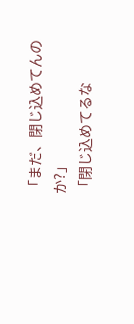「まだ、閉じ込めてんのか?」
「閉じ込めてるな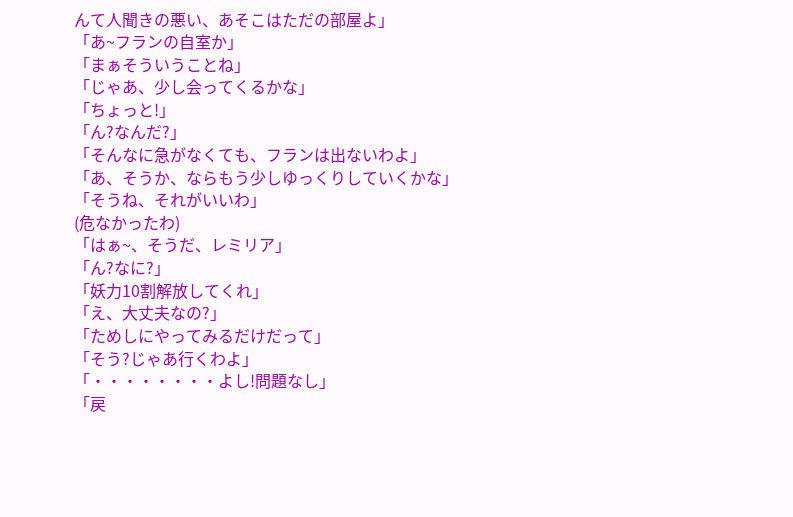んて人聞きの悪い、あそこはただの部屋よ」
「あ~フランの自室か」
「まぁそういうことね」
「じゃあ、少し会ってくるかな」
「ちょっと!」
「ん?なんだ?」
「そんなに急がなくても、フランは出ないわよ」
「あ、そうか、ならもう少しゆっくりしていくかな」
「そうね、それがいいわ」
(危なかったわ)
「はぁ~、そうだ、レミリア」
「ん?なに?」
「妖力10割解放してくれ」
「え、大丈夫なの?」
「ためしにやってみるだけだって」
「そう?じゃあ行くわよ」
「・・・・・・・・よし!問題なし」
「戻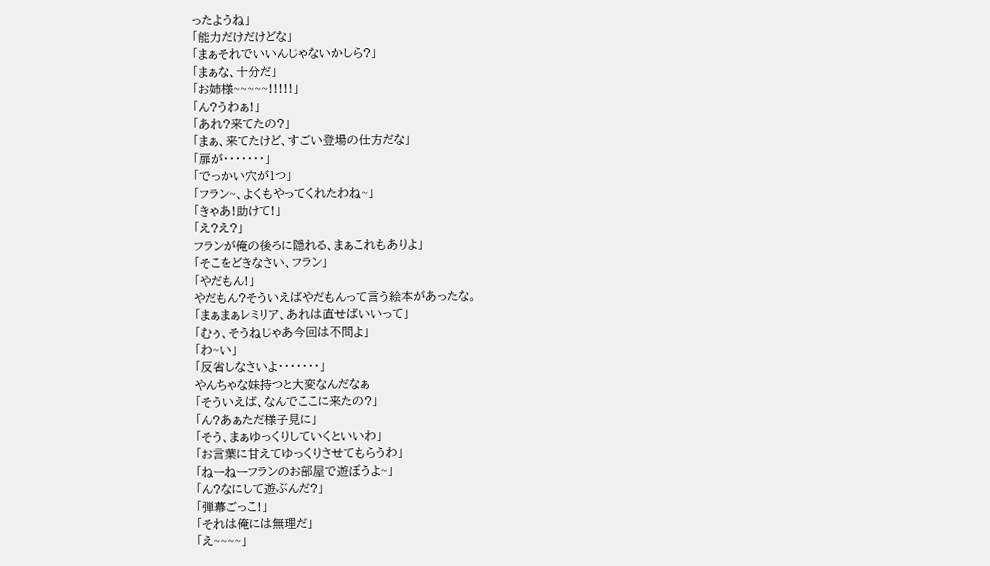ったようね」
「能力だけだけどな」
「まぁそれでいいんじゃないかしら?」
「まぁな、十分だ」
「お姉様~~~~~!!!!!」
「ん?うわぁ!」
「あれ?来てたの?」
「まぁ、来てたけど、すごい登場の仕方だな」
「扉が・・・・・・・」
「でっかい穴が1つ」
「フラン~、よくもやってくれたわね~」
「きゃあ!助けて!」
「え?え?」
フランが俺の後ろに隠れる、まぁこれもありよ」
「そこをどきなさい、フラン」
「やだもん!」
やだもん?そういえばやだもんって言う絵本があったな。
「まぁまぁレミリア、あれは直せばいいって」
「むぅ、そうねじゃあ今回は不問よ」
「わ~い」
「反省しなさいよ・・・・・・・」
やんちゃな妹持つと大変なんだなぁ
「そういえば、なんでここに来たの?」
「ん?あぁただ様子見に」
「そう、まぁゆっくりしていくといいわ」
「お言葉に甘えてゆっくりさせてもらうわ」
「ねーねーフランのお部屋で遊ぼうよ~」
「ん?なにして遊ぶんだ?」
「弾幕ごっこ!」
「それは俺には無理だ」
「え~~~~」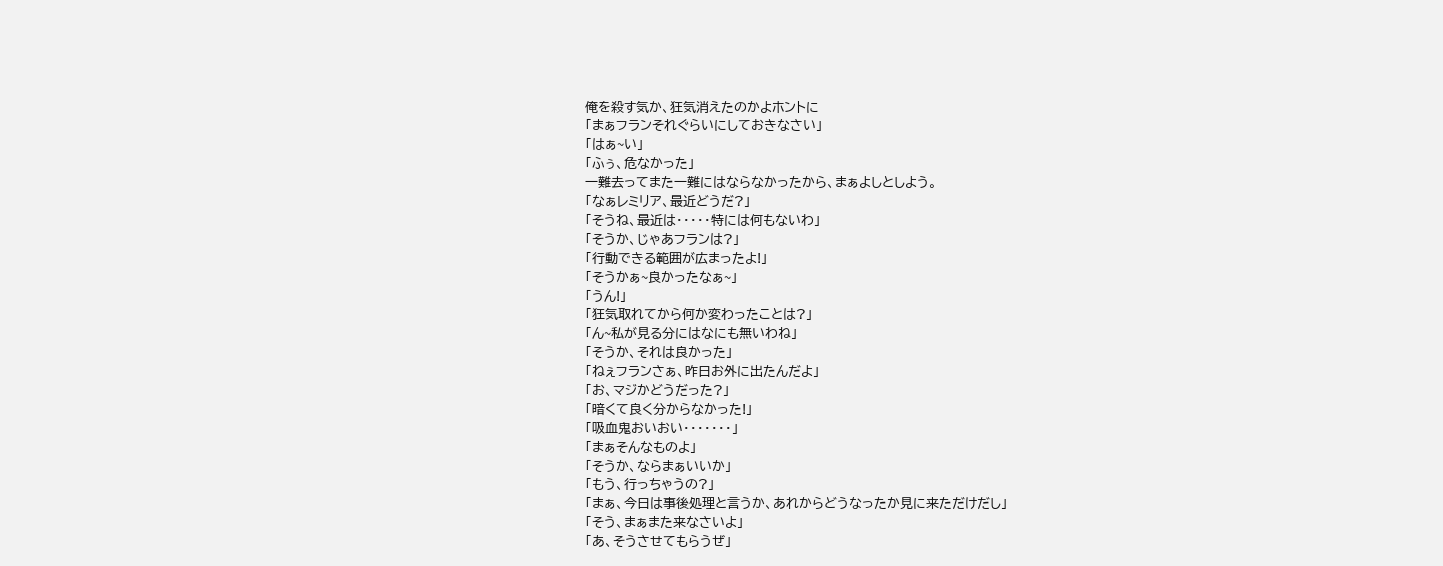俺を殺す気か、狂気消えたのかよホントに
「まぁフランそれぐらいにしておきなさい」
「はぁ~い」
「ふぅ、危なかった」
一難去ってまた一難にはならなかったから、まぁよしとしよう。
「なぁレミリア、最近どうだ?」
「そうね、最近は・・・・・特には何もないわ」
「そうか、じゃあフランは?」
「行動できる範囲が広まったよ!」
「そうかぁ~良かったなぁ~」
「うん!」
「狂気取れてから何か変わったことは?」
「ん~私が見る分にはなにも無いわね」
「そうか、それは良かった」
「ねぇフランさぁ、昨日お外に出たんだよ」
「お、マジかどうだった?」
「暗くて良く分からなかった!」
「吸血鬼おいおい・・・・・・・」
「まぁそんなものよ」
「そうか、ならまぁいいか」
「もう、行っちゃうの?」
「まぁ、今日は事後処理と言うか、あれからどうなったか見に来ただけだし」
「そう、まぁまた来なさいよ」
「あ、そうさせてもらうぜ」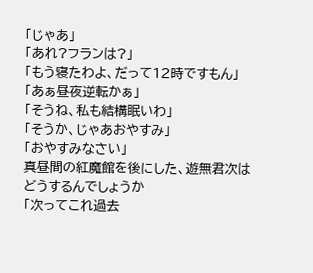「じゃあ」
「あれ?フランは?」
「もう寝たわよ、だって12時ですもん」
「あぁ昼夜逆転かぁ」
「そうね、私も結構眠いわ」
「そうか、じゃあおやすみ」
「おやすみなさい」
真昼間の紅魔館を後にした、遊無君次はどうするんでしょうか
「次ってこれ過去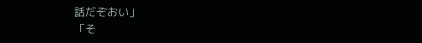話だぞおい」
「そ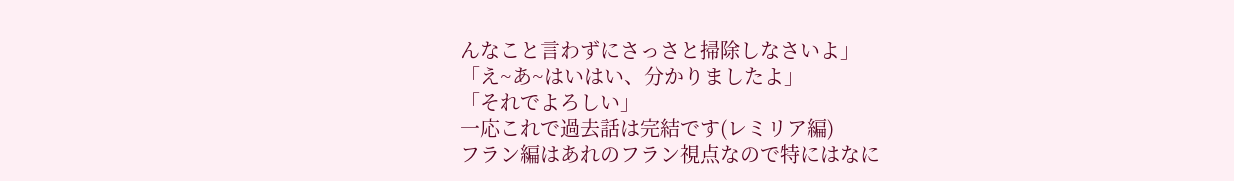んなこと言わずにさっさと掃除しなさいよ」
「え~あ~はいはい、分かりましたよ」
「それでよろしい」
一応これで過去話は完結です(レミリア編)
フラン編はあれのフラン視点なので特にはなに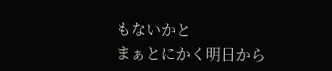もないかと
まぁとにかく明日から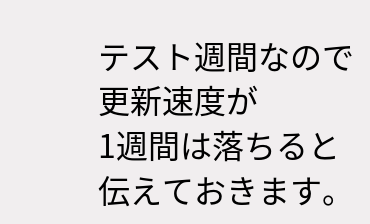テスト週間なので更新速度が
1週間は落ちると伝えておきます。